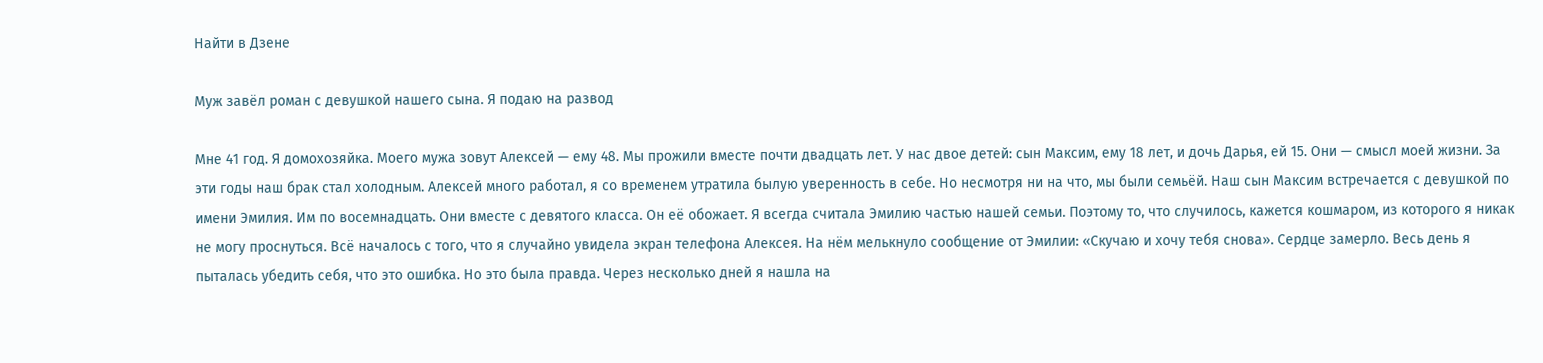Найти в Дзене

Муж завёл роман с девушкой нашего сына. Я подаю на развод

Мне 41 год. Я домохозяйка. Моего мужа зовут Алексей — ему 48. Мы прожили вместе почти двадцать лет. У нас двое детей: сын Максим, ему 18 лет, и дочь Дарья, ей 15. Они — смысл моей жизни. За эти годы наш брак стал холодным. Алексей много работал, я со временем утратила былую уверенность в себе. Но несмотря ни на что, мы были семьёй. Наш сын Максим встречается с девушкой по имени Эмилия. Им по восемнадцать. Они вместе с девятого класса. Он её обожает. Я всегда считала Эмилию частью нашей семьи. Поэтому то, что случилось, кажется кошмаром, из которого я никак не могу проснуться. Всё началось с того, что я случайно увидела экран телефона Алексея. На нём мелькнуло сообщение от Эмилии: «Скучаю и хочу тебя снова». Сердце замерло. Весь день я пыталась убедить себя, что это ошибка. Но это была правда. Через несколько дней я нашла на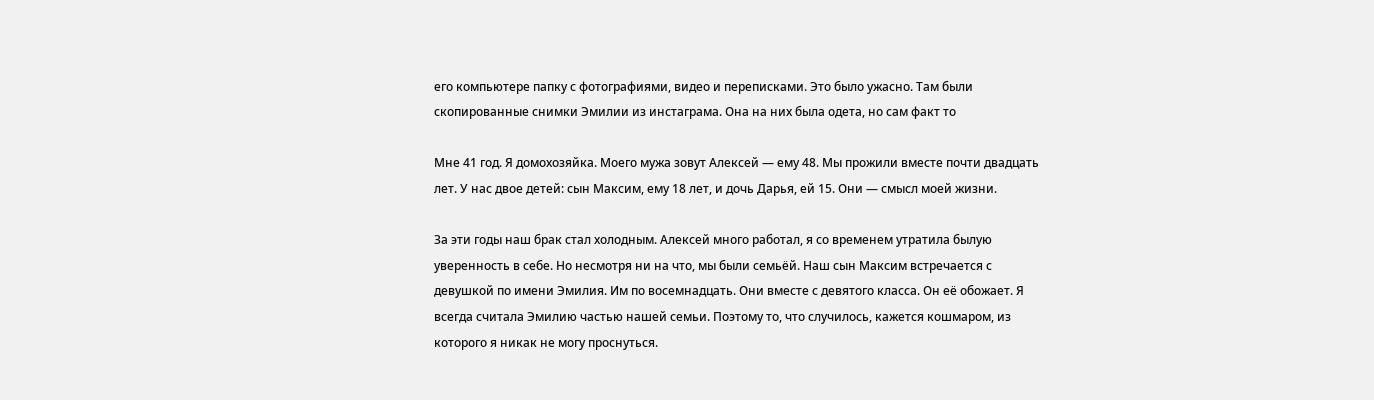его компьютере папку с фотографиями, видео и переписками. Это было ужасно. Там были скопированные снимки Эмилии из инстаграма. Она на них была одета, но сам факт то

Мне 41 год. Я домохозяйка. Моего мужа зовут Алексей — ему 48. Мы прожили вместе почти двадцать лет. У нас двое детей: сын Максим, ему 18 лет, и дочь Дарья, ей 15. Они — смысл моей жизни.

За эти годы наш брак стал холодным. Алексей много работал, я со временем утратила былую уверенность в себе. Но несмотря ни на что, мы были семьёй. Наш сын Максим встречается с девушкой по имени Эмилия. Им по восемнадцать. Они вместе с девятого класса. Он её обожает. Я всегда считала Эмилию частью нашей семьи. Поэтому то, что случилось, кажется кошмаром, из которого я никак не могу проснуться.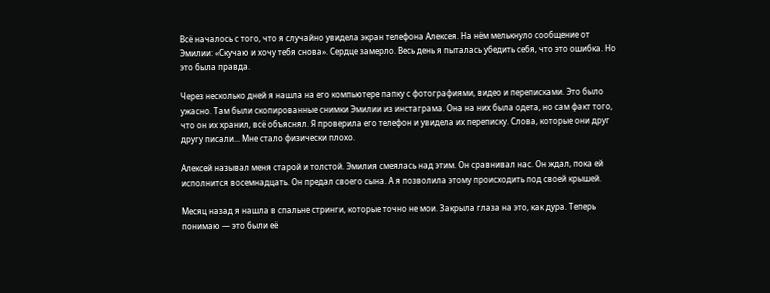Всё началось с того, что я случайно увидела экран телефона Алексея. На нём мелькнуло сообщение от Эмилии: «Скучаю и хочу тебя снова». Сердце замерло. Весь день я пыталась убедить себя, что это ошибка. Но это была правда.

Через несколько дней я нашла на его компьютере папку с фотографиями, видео и переписками. Это было ужасно. Там были скопированные снимки Эмилии из инстаграма. Она на них была одета, но сам факт того, что он их хранил, всё объяснял. Я проверила его телефон и увидела их переписку. Слова, которые они друг другу писали... Мне стало физически плохо.

Алексей называл меня старой и толстой. Эмилия смеялась над этим. Он сравнивал нас. Он ждал, пока ей исполнится восемнадцать. Он предал своего сына. А я позволила этому происходить под своей крышей.

Месяц назад я нашла в спальне стринги, которые точно не мои. Закрыла глаза на это, как дура. Теперь понимаю — это были её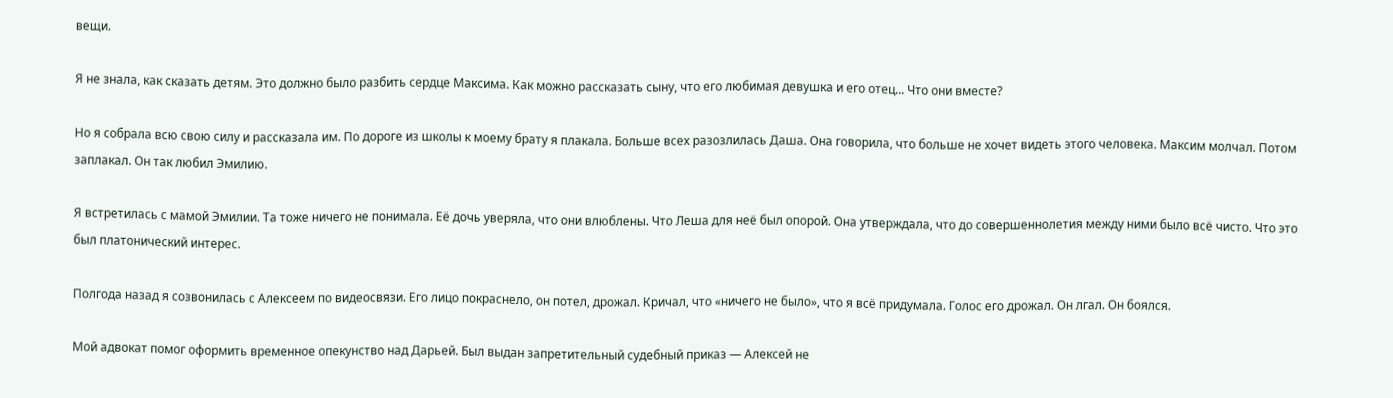вещи.

Я не знала, как сказать детям. Это должно было разбить сердце Максима. Как можно рассказать сыну, что его любимая девушка и его отец... Что они вместе?

Но я собрала всю свою силу и рассказала им. По дороге из школы к моему брату я плакала. Больше всех разозлилась Даша. Она говорила, что больше не хочет видеть этого человека. Максим молчал. Потом заплакал. Он так любил Эмилию.

Я встретилась с мамой Эмилии. Та тоже ничего не понимала. Её дочь уверяла, что они влюблены. Что Леша для неё был опорой. Она утверждала, что до совершеннолетия между ними было всё чисто. Что это был платонический интерес.

Полгода назад я созвонилась с Алексеем по видеосвязи. Его лицо покраснело, он потел, дрожал. Кричал, что «ничего не было», что я всё придумала. Голос его дрожал. Он лгал. Он боялся.

Мой адвокат помог оформить временное опекунство над Дарьей. Был выдан запретительный судебный приказ — Алексей не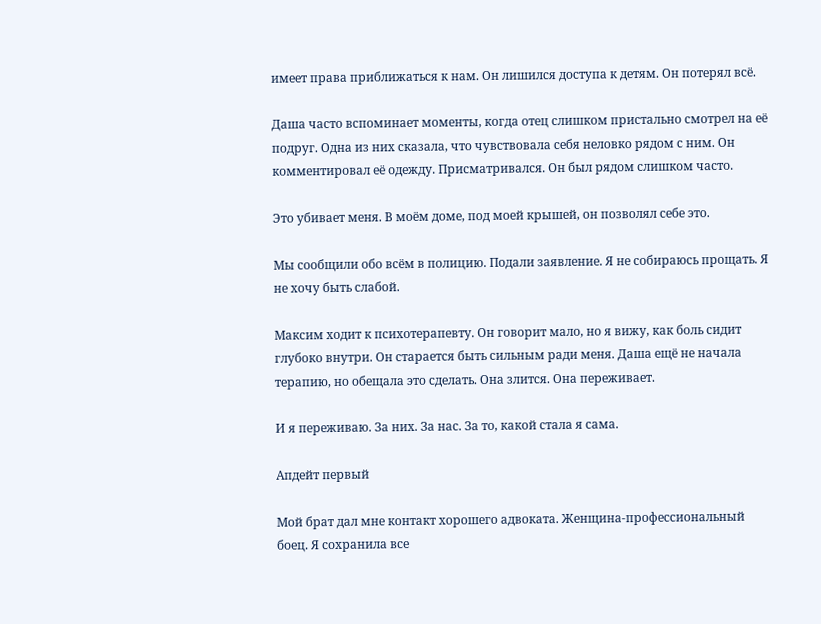имеет права приближаться к нам. Он лишился доступа к детям. Он потерял всё.

Даша часто вспоминает моменты, когда отец слишком пристально смотрел на её подруг. Одна из них сказала, что чувствовала себя неловко рядом с ним. Он комментировал её одежду. Присматривался. Он был рядом слишком часто.

Это убивает меня. В моём доме, под моей крышей, он позволял себе это.

Мы сообщили обо всём в полицию. Подали заявление. Я не собираюсь прощать. Я не хочу быть слабой.

Максим ходит к психотерапевту. Он говорит мало, но я вижу, как боль сидит глубоко внутри. Он старается быть сильным ради меня. Даша ещё не начала терапию, но обещала это сделать. Она злится. Она переживает.

И я переживаю. За них. За нас. За то, какой стала я сама.

Апдейт первый

Мой брат дал мне контакт хорошего адвоката. Женщина-профессиональный боец. Я сохранила все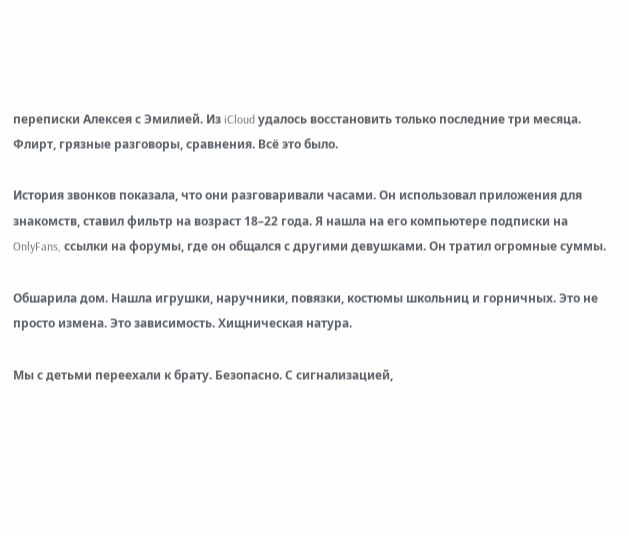переписки Алексея с Эмилией. Из iCloud удалось восстановить только последние три месяца. Флирт, грязные разговоры, сравнения. Всё это было.

История звонков показала, что они разговаривали часами. Он использовал приложения для знакомств, ставил фильтр на возраст 18–22 года. Я нашла на его компьютере подписки на OnlyFans, ссылки на форумы, где он общался с другими девушками. Он тратил огромные суммы.

Обшарила дом. Нашла игрушки, наручники, повязки, костюмы школьниц и горничных. Это не просто измена. Это зависимость. Хищническая натура.

Мы с детьми переехали к брату. Безопасно. С сигнализацией,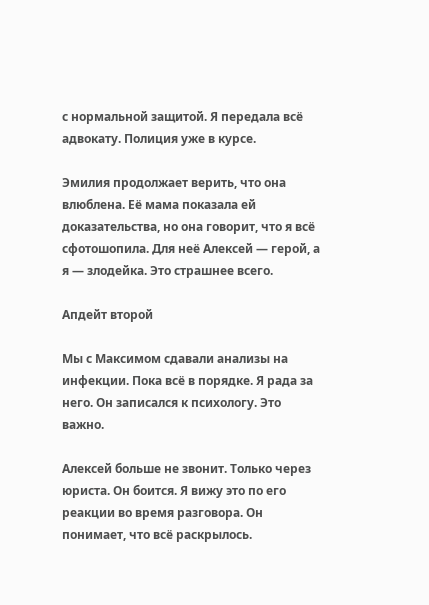с нормальной защитой. Я передала всё адвокату. Полиция уже в курсе.

Эмилия продолжает верить, что она влюблена. Её мама показала ей доказательства, но она говорит, что я всё сфотошопила. Для неё Алексей — герой, а я — злодейка. Это страшнее всего.

Апдейт второй

Мы с Максимом сдавали анализы на инфекции. Пока всё в порядке. Я рада за него. Он записался к психологу. Это важно.

Алексей больше не звонит. Только через юриста. Он боится. Я вижу это по его реакции во время разговора. Он понимает, что всё раскрылось.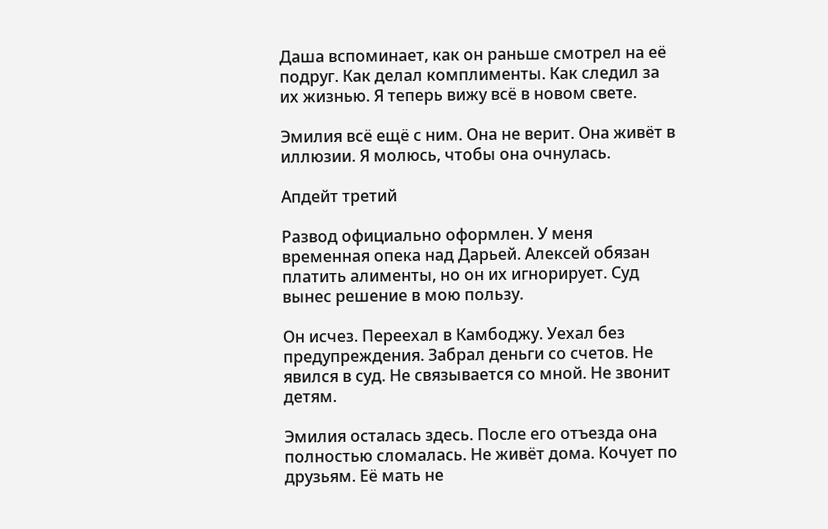Даша вспоминает, как он раньше смотрел на её подруг. Как делал комплименты. Как следил за их жизнью. Я теперь вижу всё в новом свете.

Эмилия всё ещё с ним. Она не верит. Она живёт в иллюзии. Я молюсь, чтобы она очнулась.

Апдейт третий

Развод официально оформлен. У меня временная опека над Дарьей. Алексей обязан платить алименты, но он их игнорирует. Суд вынес решение в мою пользу.

Он исчез. Переехал в Камбоджу. Уехал без предупреждения. Забрал деньги со счетов. Не явился в суд. Не связывается со мной. Не звонит детям.

Эмилия осталась здесь. После его отъезда она полностью сломалась. Не живёт дома. Кочует по друзьям. Её мать не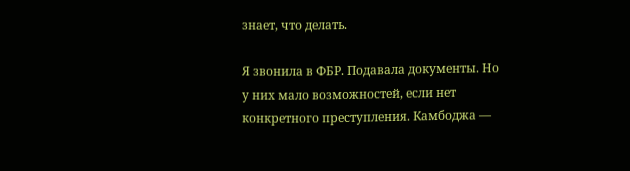знает, что делать.

Я звонила в ФБР. Подавала документы. Но у них мало возможностей, если нет конкретного преступления. Камбоджа —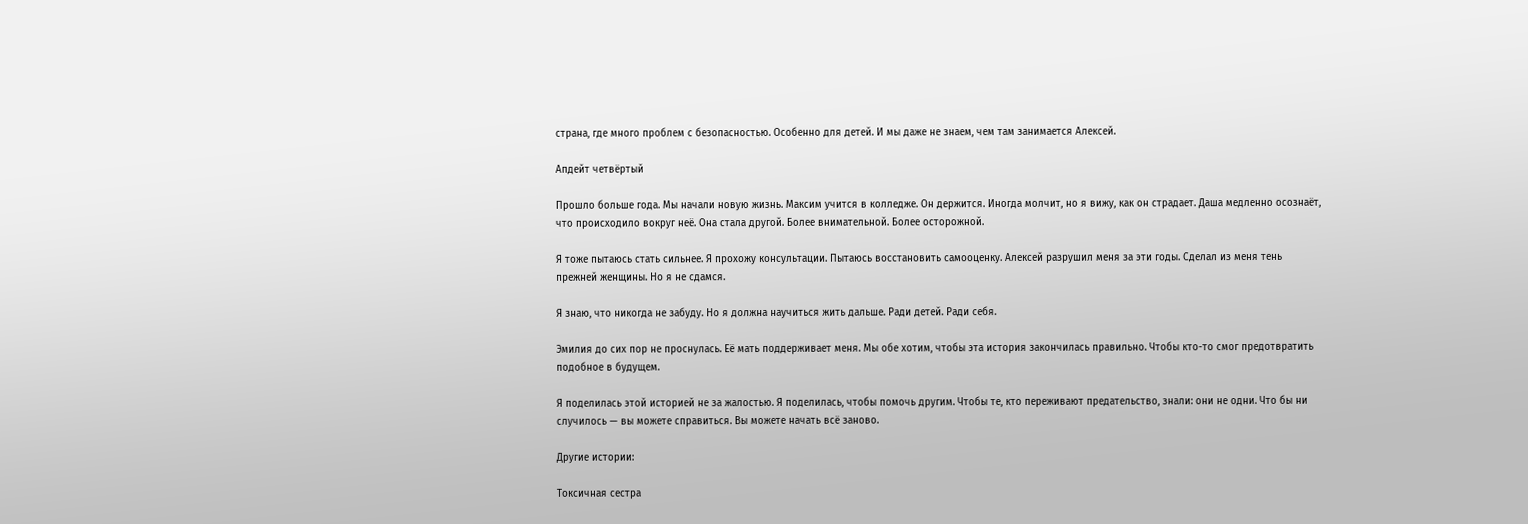страна, где много проблем с безопасностью. Особенно для детей. И мы даже не знаем, чем там занимается Алексей.

Апдейт четвёртый

Прошло больше года. Мы начали новую жизнь. Максим учится в колледже. Он держится. Иногда молчит, но я вижу, как он страдает. Даша медленно осознаёт, что происходило вокруг неё. Она стала другой. Более внимательной. Более осторожной.

Я тоже пытаюсь стать сильнее. Я прохожу консультации. Пытаюсь восстановить самооценку. Алексей разрушил меня за эти годы. Сделал из меня тень прежней женщины. Но я не сдамся.

Я знаю, что никогда не забуду. Но я должна научиться жить дальше. Ради детей. Ради себя.

Эмилия до сих пор не проснулась. Её мать поддерживает меня. Мы обе хотим, чтобы эта история закончилась правильно. Чтобы кто-то смог предотвратить подобное в будущем.

Я поделилась этой историей не за жалостью. Я поделилась, чтобы помочь другим. Чтобы те, кто переживают предательство, знали: они не одни. Что бы ни случилось — вы можете справиться. Вы можете начать всё заново.

Другие истории:

Токсичная сестра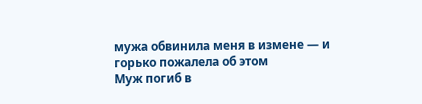мужа обвинила меня в измене — и горько пожалела об этом
Муж погиб в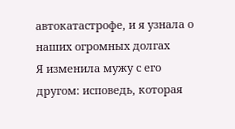автокатастрофе, и я узнала о наших огромных долгах
Я изменила мужу с его другом: исповедь, которая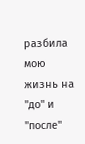разбила мою жизнь на "до" и "после"